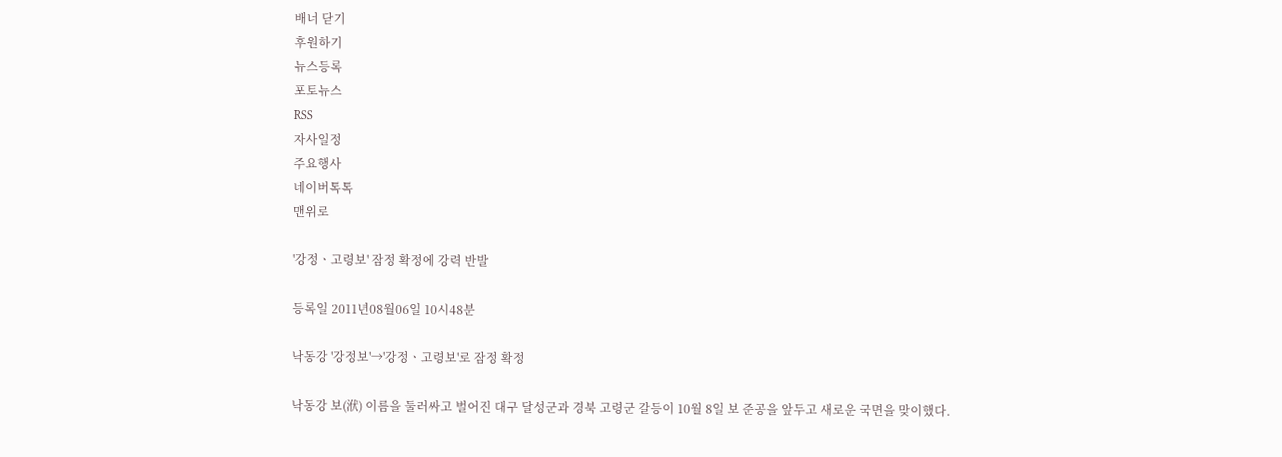배너 닫기
후원하기
뉴스등록
포토뉴스
RSS
자사일정
주요행사
네이버톡톡
맨위로

'강정ㆍ고령보' 잠정 확정에 강력 반발

등록일 2011년08월06일 10시48분

낙동강 '강정보'→'강정ㆍ고령보'로 잠정 확정

낙동강 보(洑) 이름을 둘러싸고 벌어진 대구 달성군과 경북 고령군 갈등이 10월 8일 보 준공을 앞두고 새로운 국면을 맞이했다.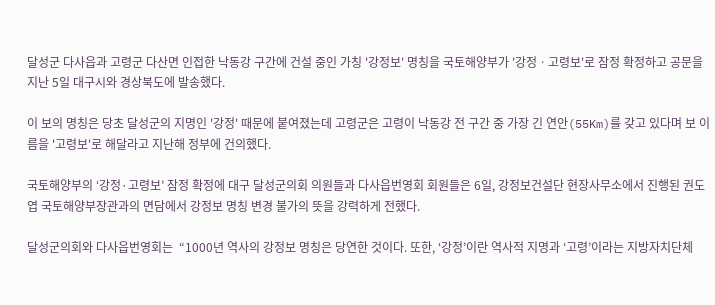달성군 다사읍과 고령군 다산면 인접한 낙동강 구간에 건설 중인 가칭 '강정보' 명칭을 국토해양부가 '강정ㆍ고령보'로 잠정 확정하고 공문을 지난 5일 대구시와 경상북도에 발송했다.

이 보의 명칭은 당초 달성군의 지명인 '강정' 때문에 붙여졌는데 고령군은 고령이 낙동강 전 구간 중 가장 긴 연안(55Km)를 갖고 있다며 보 이름을 '고령보'로 해달라고 지난해 정부에 건의했다.

국토해양부의 ‘강정·고령보’ 잠정 확정에 대구 달성군의회 의원들과 다사읍번영회 회원들은 6일, 강정보건설단 현장사무소에서 진행된 권도엽 국토해양부장관과의 면담에서 강정보 명칭 변경 불가의 뜻을 강력하게 전했다.

달성군의회와 다사읍번영회는  “1000년 역사의 강정보 명칭은 당연한 것이다. 또한, ‘강정’이란 역사적 지명과 ‘고령’이라는 지방자치단체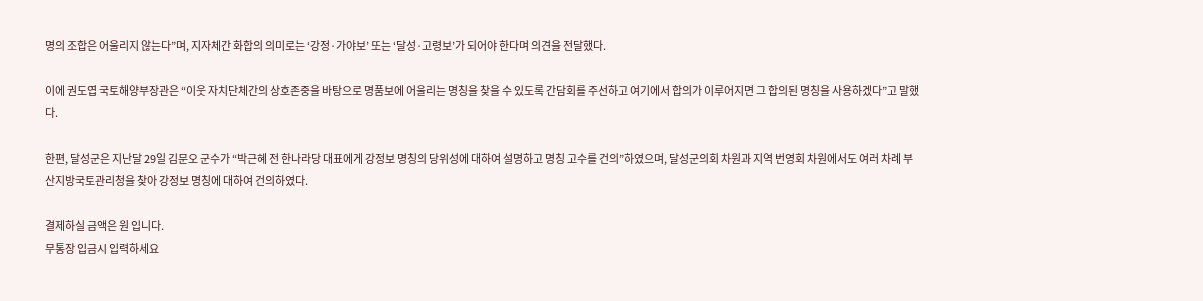명의 조합은 어울리지 않는다”며, 지자체간 화합의 의미로는 ‘강정·가야보’ 또는 ‘달성·고령보’가 되어야 한다며 의견을 전달했다.

이에 권도엽 국토해양부장관은 “이웃 자치단체간의 상호존중을 바탕으로 명품보에 어울리는 명칭을 찾을 수 있도록 간담회를 주선하고 여기에서 합의가 이루어지면 그 합의된 명칭을 사용하겠다”고 말했다.

한편, 달성군은 지난달 29일 김문오 군수가 “박근혜 전 한나라당 대표에게 강정보 명칭의 당위성에 대하여 설명하고 명칭 고수를 건의”하였으며, 달성군의회 차원과 지역 번영회 차원에서도 여러 차례 부산지방국토관리청을 찾아 강정보 명칭에 대하여 건의하였다.

결제하실 금액은 원 입니다.
무통장 입금시 입력하세요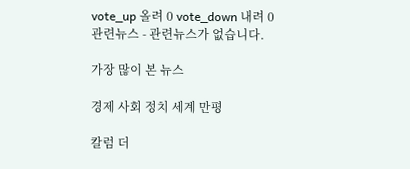vote_up 올려 0 vote_down 내려 0
관련뉴스 - 관련뉴스가 없습니다.

가장 많이 본 뉴스

경제 사회 정치 세계 만평

칼럼 더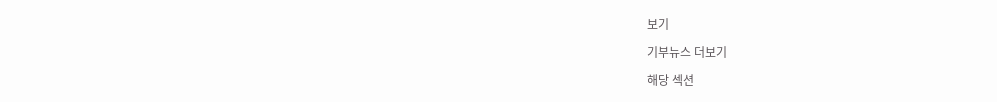보기

기부뉴스 더보기

해당 섹션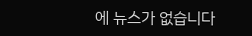에 뉴스가 없습니다